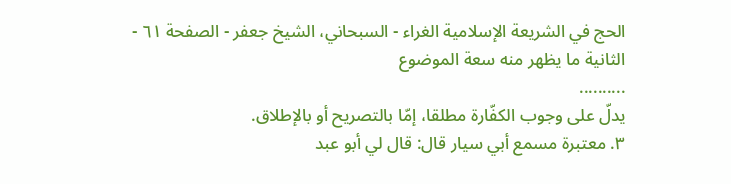الحج في الشريعة الإسلامية الغراء - السبحاني، الشيخ جعفر - الصفحة ٦١ - الثانية ما يظهر منه سعة الموضوع
..........
يدلّ على وجوب الكفّارة مطلقا، إمّا بالتصريح أو بالإطلاق.
٣. معتبرة مسمع أبي سيار قال: قال لي أبو عبد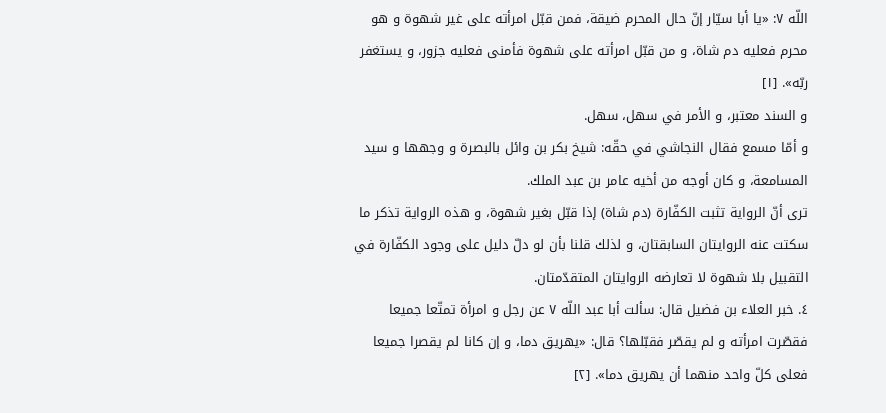اللّه ٧: «يا أبا سيّار إنّ حال المحرم ضيقة، فمن قبّل امرأته على غير شهوة و هو محرم فعليه دم شاة، و من قبّل امرأته على شهوة فأمنى فعليه جزور، و يستغفر ربّه». [١]
و السند معتبر، و الأمر في سهل، سهل.
و أمّا مسمع فقال النجاشي في حقّه: شيخ بكر بن وائل بالبصرة و وجهها و سيد المسامعة، و كان أوجه من أخيه عامر بن عبد الملك.
ترى أنّ الرواية تثبت الكفّارة (دم شاة) إذا قبّل بغير شهوة، و هذه الرواية تذكر ما سكتت عنه الروايتان السابقتان، و لذلك قلنا بأن لو دلّ دليل على وجود الكفّارة في التقبيل بلا شهوة لا تعارضه الروايتان المتقدّمتان.
٤. خبر العلاء بن فضيل قال: سألت أبا عبد اللّه ٧ عن رجل و امرأة تمتّعا جميعا فقصّرت امرأته و لم يقصّر فقبّلها؟ قال: «يهريق دما، و إن كانا لم يقصرا جميعا فعلى كلّ واحد منهما أن يهريق دما». [٢]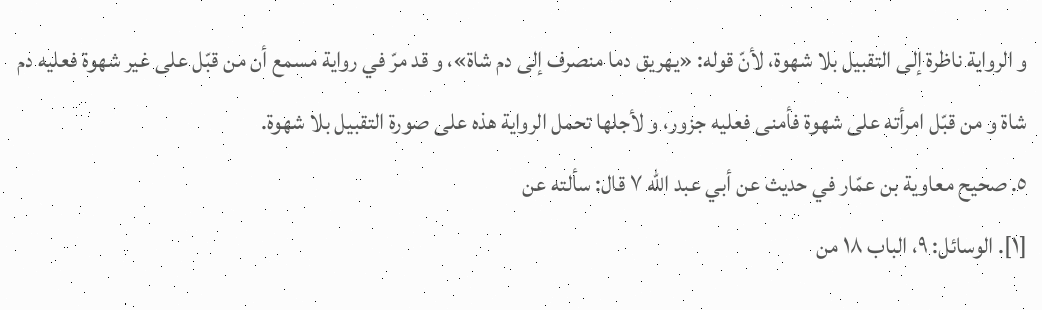و الرواية ناظرة إلى التقبيل بلا شهوة، لأنّ قوله: «يهريق دما منصرف إلى دم شاة»، و قد مرّ في رواية مسمع أن من قبّل على غير شهوة فعليه دم شاة و من قبّل امرأته على شهوة فأمنى فعليه جزور، و لأجلها تحمل الرواية هذه على صورة التقبيل بلا شهوة.
٥. صحيح معاوية بن عمّار في حديث عن أبي عبد اللّه ٧ قال: سألته عن
[١]. الوسائل: ٩، الباب ١٨ من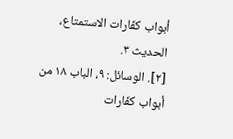أبواب كفّارات الاستمتاع، الحديث ٣.
[٢]. الوسائل: ٩، الباب ١٨ من أبواب كفّارات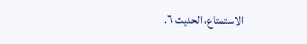الاستمتاع، الحديث ٦.